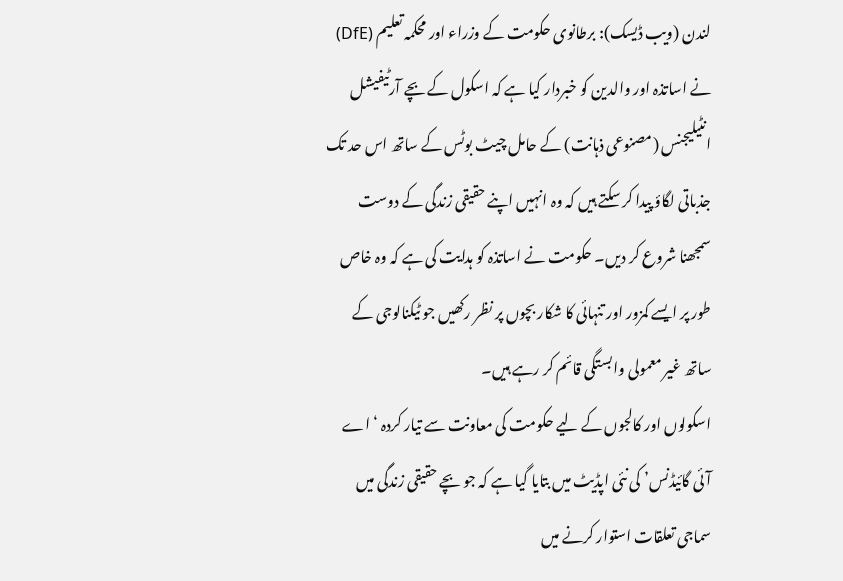لندن (ویب ڈیسک): برطانوی حکومت کے وزراء اور محکمہ تعلیم (DfE) نے اساتذہ اور والدین کو خبردار کیا ہے کہ اسکول کے بچے آرٹیفیشل انٹیلیجنس (مصنوعی ذہانت) کے حامل چیٹ بوٹس کے ساتھ اس حد تک جذباتی لگاؤ پیدا کر سکتے ہیں کہ وہ انہیں اپنے حقیقی زندگی کے دوست سمجھنا شروع کر دیں۔ حکومت نے اساتذہ کو ہدایت کی ہے کہ وہ خاص طور پر ایسے کمزور اور تنہائی کا شکار بچوں پر نظر رکھیں جو ٹیکنالوجی کے ساتھ غیر معمولی وابستگی قائم کر رہے ہیں۔
اسکولوں اور کالجوں کے لیے حکومت کی معاونت سے تیار کردہ ‘اے آئی گائیڈنس’ کی نئی اپڈیٹ میں بتایا گیا ہے کہ جو بچے حقیقی زندگی میں سماجی تعلقات استوار کرنے میں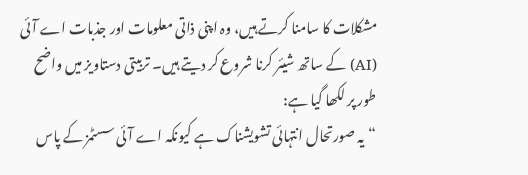مشکلات کا سامنا کرتے ہیں، وہ اپنی ذاتی معلومات اور جذبات اے آئی (AI) کے ساتھ شیئر کرنا شروع کر دیتے ہیں۔ تربیتی دستاویز میں واضح طور پر لکھا گیا ہے:
“یہ صورتحال انتہائی تشویشناک ہے کیونکہ اے آئی سسٹمز کے پاس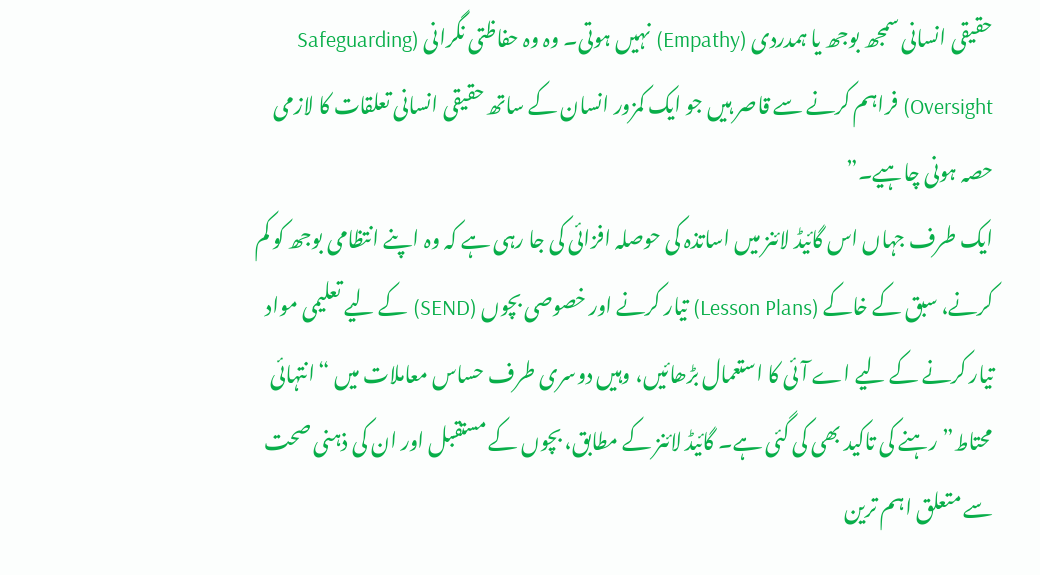حقیقی انسانی سمجھ بوجھ یا ہمدردی (Empathy) نہیں ہوتی۔ وہ وہ حفاظتی نگرانی (Safeguarding Oversight) فراہم کرنے سے قاصر ہیں جو ایک کمزور انسان کے ساتھ حقیقی انسانی تعلقات کا لازمی حصہ ہونی چاہیے۔”
ایک طرف جہاں اس گائیڈ لائنز میں اساتذہ کی حوصلہ افزائی کی جا رہی ہے کہ وہ اپنے انتظامی بوجھ کو کم کرنے، سبق کے خاکے (Lesson Plans) تیار کرنے اور خصوصی بچوں (SEND) کے لیے تعلیمی مواد تیار کرنے کے لیے اے آئی کا استعمال بڑھائیں، وہیں دوسری طرف حساس معاملات میں “انتہائی محتاط” رہنے کی تاکید بھی کی گئی ہے۔ گائیڈ لائنز کے مطابق، بچوں کے مستقبل اور ان کی ذہنی صحت سے متعلق اہم ترین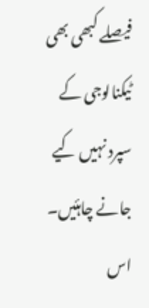فیصلے کبھی بھی ٹیکنالوجی کے سپرد نہیں کیے جانے چاہئیں۔
اس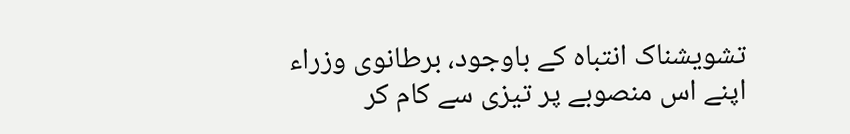تشویشناک انتباہ کے باوجود، برطانوی وزراء اپنے اس منصوبے پر تیزی سے کام کر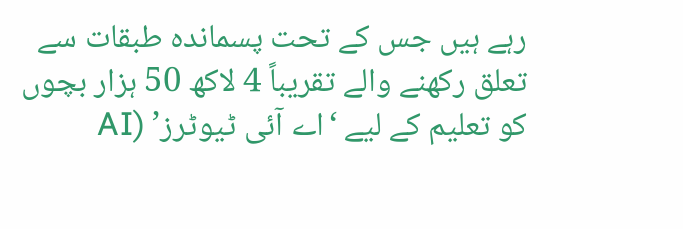رہے ہیں جس کے تحت پسماندہ طبقات سے تعلق رکھنے والے تقریباً 4 لاکھ 50 ہزار بچوں کو تعلیم کے لیے ‘اے آئی ٹیوٹرز’ (AI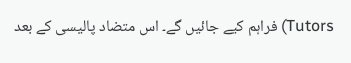Tutors) فراہم کیے جائیں گے۔ اس متضاد پالیسی کے بعد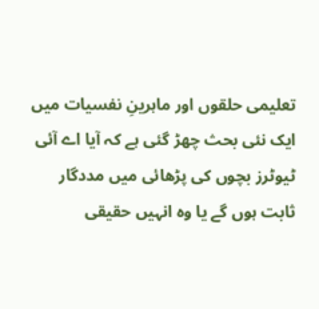تعلیمی حلقوں اور ماہرینِ نفسیات میں ایک نئی بحث چھڑ گئی ہے کہ آیا اے آئی ٹیوٹرز بچوں کی پڑھائی میں مددگار ثابت ہوں گے یا وہ انہیں حقیقی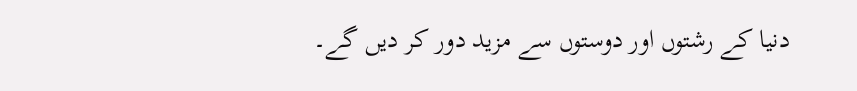دنیا کے رشتوں اور دوستوں سے مزید دور کر دیں گے۔